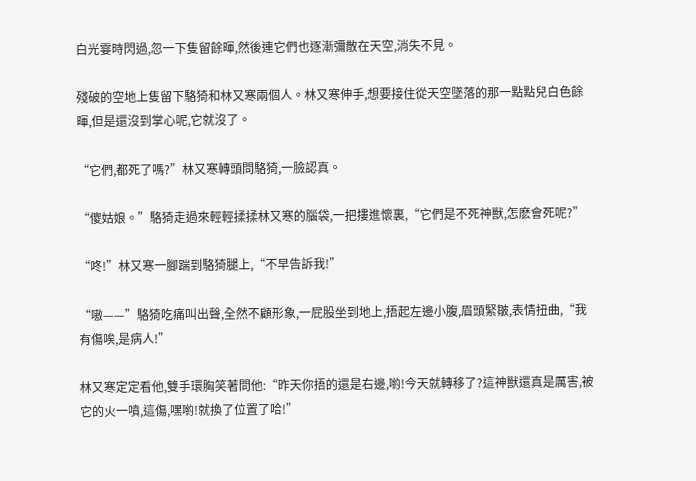白光霎時閃過,忽一下隻留餘暉,然後連它們也逐漸彌散在天空,消失不見。

殘破的空地上隻留下駱猗和林又寒兩個人。林又寒伸手,想要接住從天空墜落的那一點點兒白色餘暉,但是還沒到掌心呢,它就沒了。

“它們,都死了嗎?”林又寒轉頭問駱猗,一臉認真。

“傻姑娘。”駱猗走過來輕輕揉揉林又寒的腦袋,一把摟進懷裏,“它們是不死神獸,怎麽會死呢?”

“咚!”林又寒一腳踹到駱猗腿上,“不早告訴我!”

“嗷——”駱猗吃痛叫出聲,全然不顧形象,一屁股坐到地上,捂起左邊小腹,眉頭緊皺,表情扭曲,“我有傷唉,是病人!”

林又寒定定看他,雙手環胸笑著問他:“昨天你捂的還是右邊,喲!今天就轉移了?這神獸還真是厲害,被它的火一噴,這傷,嘿喲!就換了位置了哈!”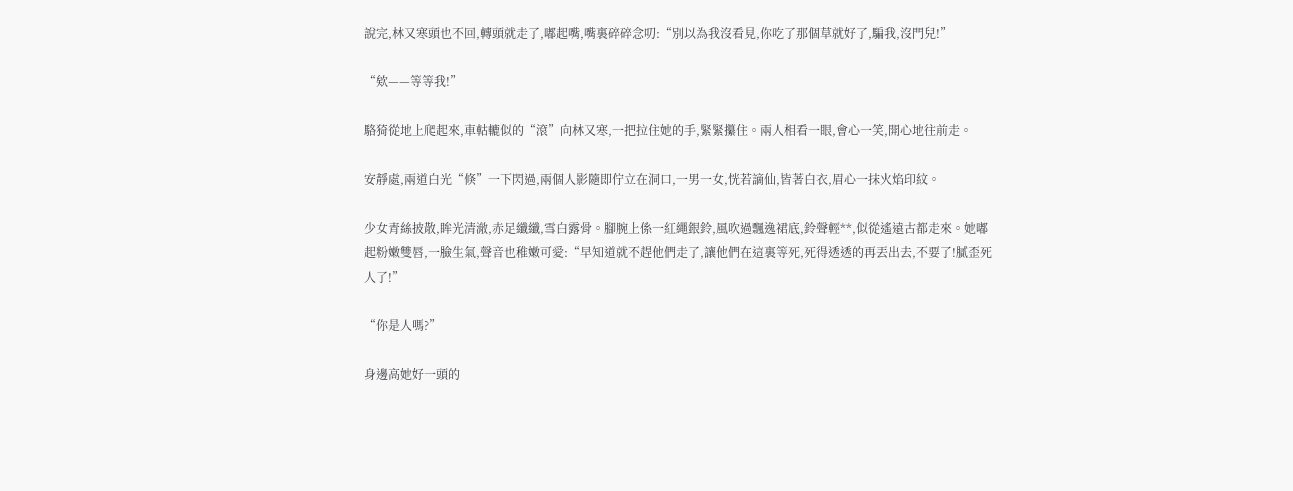說完,林又寒頭也不回,轉頭就走了,嘟起嘴,嘴裏碎碎念叨:“別以為我沒看見,你吃了那個草就好了,騙我,沒門兒!”

“欸——等等我!”

駱猗從地上爬起來,車軲轆似的“滾”向林又寒,一把拉住她的手,緊緊攥住。兩人相看一眼,會心一笑,開心地往前走。

安靜處,兩道白光“倏”一下閃過,兩個人影隨即佇立在洞口,一男一女,恍若謫仙,皆著白衣,眉心一抹火焰印紋。

少女青絲披散,眸光清澈,赤足纖纖,雪白露骨。腳腕上係一紅繩銀鈴,風吹過飄逸裙底,鈴聲輕**,似從遙遠古都走來。她嘟起粉嫩雙唇,一臉生氣,聲音也稚嫩可愛:“早知道就不趕他們走了,讓他們在這裏等死,死得透透的再丟出去,不要了!膩歪死人了!”

“你是人嗎?”

身邊高她好一頭的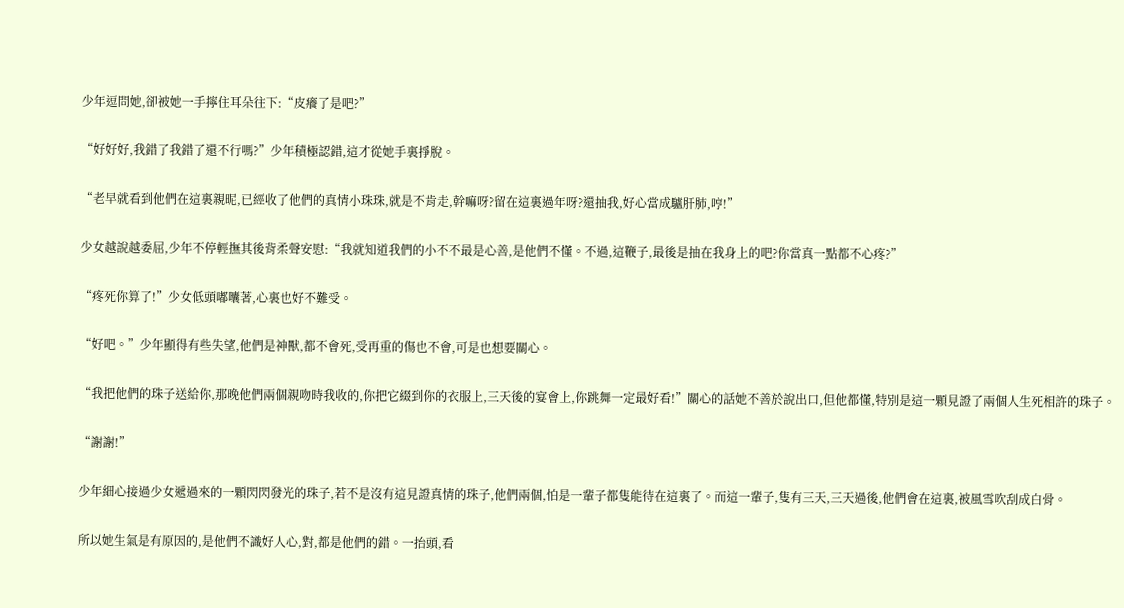少年逗問她,卻被她一手擰住耳朵往下:“皮癢了是吧?”

“好好好,我錯了我錯了還不行嗎?”少年積極認錯,這才從她手裏掙脫。

“老早就看到他們在這裏親昵,已經收了他們的真情小珠珠,就是不肯走,幹嘛呀?留在這裏過年呀?還抽我,好心當成驢肝肺,哼!”

少女越說越委屈,少年不停輕撫其後背柔聲安慰:“我就知道我們的小不不最是心善,是他們不懂。不過,這鞭子,最後是抽在我身上的吧?你當真一點都不心疼?”

“疼死你算了!”少女低頭嘟囔著,心裏也好不難受。

“好吧。”少年顯得有些失望,他們是神獸,都不會死,受再重的傷也不會,可是也想要關心。

“我把他們的珠子送給你,那晚他們兩個親吻時我收的,你把它綴到你的衣服上,三天後的宴會上,你跳舞一定最好看!”關心的話她不善於說出口,但他都懂,特別是這一顆見證了兩個人生死相許的珠子。

“謝謝!”

少年細心接過少女遞過來的一顆閃閃發光的珠子,若不是沒有這見證真情的珠子,他們兩個,怕是一輩子都隻能待在這裏了。而這一輩子,隻有三天,三天過後,他們會在這裏,被風雪吹刮成白骨。

所以她生氣是有原因的,是他們不識好人心,對,都是他們的錯。一抬頭,看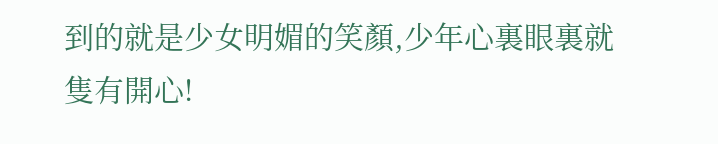到的就是少女明媚的笑顏,少年心裏眼裏就隻有開心!